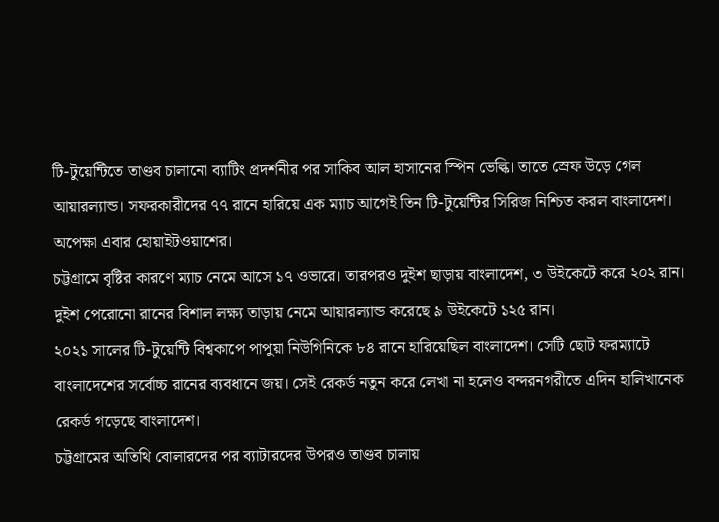টি-টুয়েন্টিতে তাণ্ডব চালানো ব্যাটিং প্রদর্শনীর পর সাকিব আল হাসানের স্পিন ভেল্কি। তাতে স্রেফ উড়ে গেল আয়ারল্যান্ড। সফরকারীদের ৭৭ রানে হারিয়ে এক ম্যাচ আগেই তিন টি-টুয়েন্টির সিরিজ নিশ্চিত করল বাংলাদেশ। অপেক্ষা এবার হোয়াইটওয়াশের।
চট্টগ্রামে বৃষ্টির কারণে ম্যাচ নেমে আসে ১৭ ওভারে। তারপরও দুইশ ছাড়ায় বাংলাদেশ, ৩ উইকেটে করে ২০২ রান। দুইশ পেরোনো রানের বিশাল লক্ষ্য তাড়ায় নেমে আয়ারল্যান্ড করেছে ৯ উইকেটে ১২৫ রান।
২০২১ সালের টি-টুয়েন্টি বিশ্বকাপে পাপুয়া নিউগিনিকে ৮৪ রানে হারিয়েছিল বাংলাদেশ। সেটি ছোট ফরম্যাটে বাংলাদেশের সর্বোচ্চ রানের ব্যবধানে জয়। সেই রেকর্ড নতুন করে লেখা না হলেও বন্দরনগরীতে এদিন হালিখানেক রেকর্ড গড়েছে বাংলাদেশ।
চট্টগ্রামের অতিথি বোলারদের পর ব্যাটারদের উপরও তাণ্ডব চালায়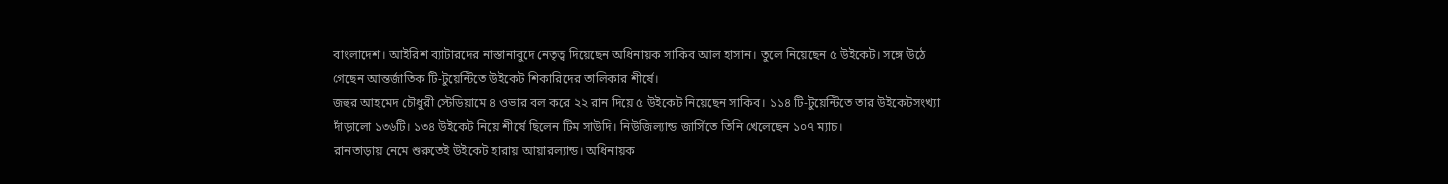বাংলাদেশ। আইরিশ ব্যাটারদের নাস্তানাবুদে নেতৃত্ব দিয়েছেন অধিনায়ক সাকিব আল হাসান। তুলে নিয়েছেন ৫ উইকেট। সঙ্গে উঠে গেছেন আন্তর্জাতিক টি-টুয়েন্টিতে উইকেট শিকারিদের তালিকার শীর্ষে।
জহুর আহমেদ চৌধুরী স্টেডিয়ামে ৪ ওভার বল করে ২২ রান দিয়ে ৫ উইকেট নিয়েছেন সাকিব। ১১৪ টি-টুয়েন্টিতে তার উইকেটসংখ্যা দাঁড়ালো ১৩৬টি। ১৩৪ উইকেট নিয়ে শীর্ষে ছিলেন টিম সাউদি। নিউজিল্যান্ড জার্সিতে তিনি খেলেছেন ১০৭ ম্যাচ।
রানতাড়ায় নেমে শুরুতেই উইকেট হারায় আয়ারল্যান্ড। অধিনায়ক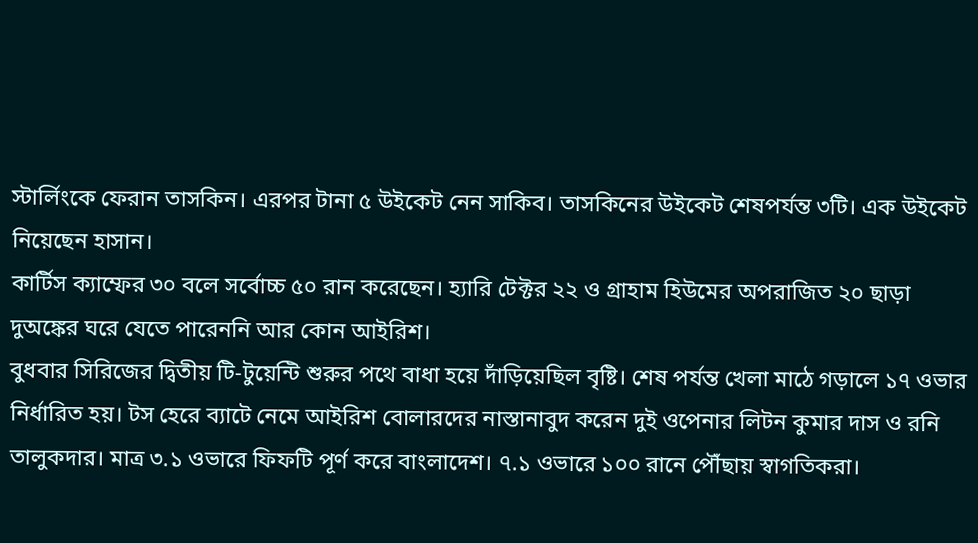স্টার্লিংকে ফেরান তাসকিন। এরপর টানা ৫ উইকেট নেন সাকিব। তাসকিনের উইকেট শেষপর্যন্ত ৩টি। এক উইকেট নিয়েছেন হাসান।
কার্টিস ক্যাম্ফের ৩০ বলে সর্বোচ্চ ৫০ রান করেছেন। হ্যারি টেক্টর ২২ ও গ্রাহাম হিউমের অপরাজিত ২০ ছাড়া দুঅঙ্কের ঘরে যেতে পারেননি আর কোন আইরিশ।
বুধবার সিরিজের দ্বিতীয় টি-টুয়েন্টি শুরুর পথে বাধা হয়ে দাঁড়িয়েছিল বৃষ্টি। শেষ পর্যন্ত খেলা মাঠে গড়ালে ১৭ ওভার নির্ধারিত হয়। টস হেরে ব্যাটে নেমে আইরিশ বোলারদের নাস্তানাবুদ করেন দুই ওপেনার লিটন কুমার দাস ও রনি তালুকদার। মাত্র ৩.১ ওভারে ফিফটি পূর্ণ করে বাংলাদেশ। ৭.১ ওভারে ১০০ রানে পৌঁছায় স্বাগতিকরা।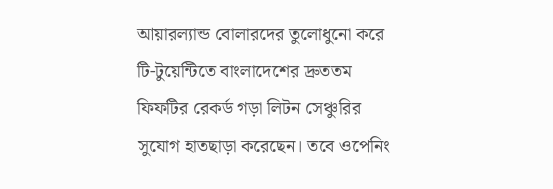আয়ারল্যান্ড বোলারদের তুলোধুনো করে টি-টুয়েন্টিতে বাংলাদেশের দ্রুততম ফিফটির রেকর্ড গড়া লিটন সেঞ্চুরির সুযোগ হাতছাড়া করেছেন। তবে ওপেনিং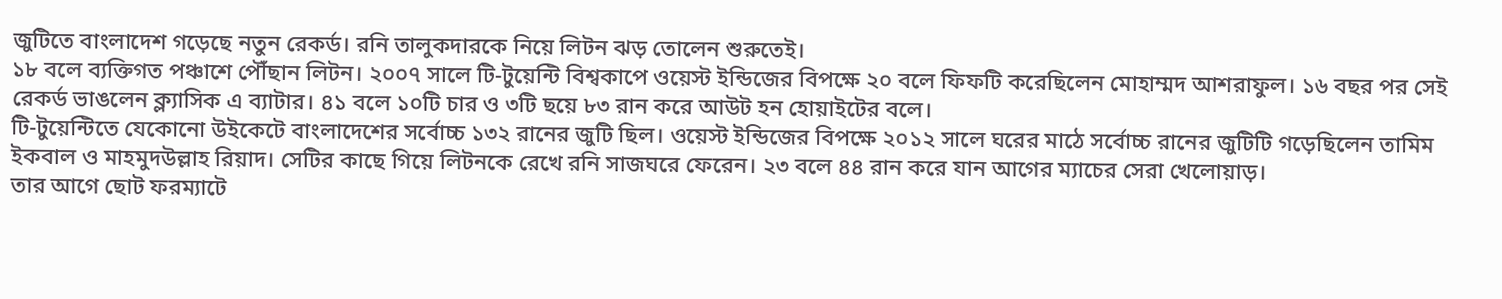জুটিতে বাংলাদেশ গড়েছে নতুন রেকর্ড। রনি তালুকদারকে নিয়ে লিটন ঝড় তোলেন শুরুতেই।
১৮ বলে ব্যক্তিগত পঞ্চাশে পৌঁছান লিটন। ২০০৭ সালে টি-টুয়েন্টি বিশ্বকাপে ওয়েস্ট ইন্ডিজের বিপক্ষে ২০ বলে ফিফটি করেছিলেন মোহাম্মদ আশরাফুল। ১৬ বছর পর সেই রেকর্ড ভাঙলেন ক্ল্যাসিক এ ব্যাটার। ৪১ বলে ১০টি চার ও ৩টি ছয়ে ৮৩ রান করে আউট হন হোয়াইটের বলে।
টি-টুয়েন্টিতে যেকোনো উইকেটে বাংলাদেশের সর্বোচ্চ ১৩২ রানের জুটি ছিল। ওয়েস্ট ইন্ডিজের বিপক্ষে ২০১২ সালে ঘরের মাঠে সর্বোচ্চ রানের জুটিটি গড়েছিলেন তামিম ইকবাল ও মাহমুদউল্লাহ রিয়াদ। সেটির কাছে গিয়ে লিটনকে রেখে রনি সাজঘরে ফেরেন। ২৩ বলে ৪৪ রান করে যান আগের ম্যাচের সেরা খেলোয়াড়।
তার আগে ছোট ফরম্যাটে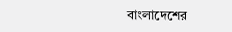বাংলাদেশের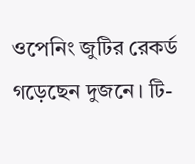ওপেনিং জুটির রেকর্ড গড়েছেন দুজনে। টি-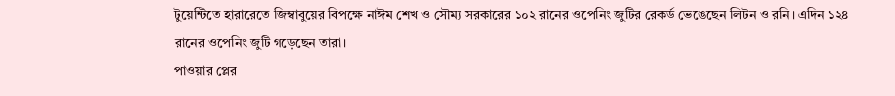টুয়েন্টিতে হারারেতে জিম্বাবুয়ের বিপক্ষে নাঈম শেখ ও সৌম্য সরকারের ১০২ রানের ওপেনিং জুটির রেকর্ড ভেঙেছেন লিটন ও রনি। এদিন ১২৪ রানের ওপেনিং জুটি গড়েছেন তারা।
পাওয়ার প্লের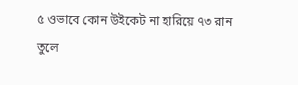৫ ওভাবে কোন উইকেট না হারিয়ে ৭৩ রান তুলে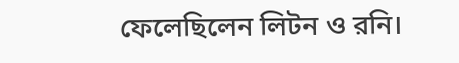ফেলেছিলেন লিটন ও রনি।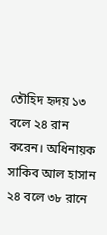তৌহিদ হৃদয় ১৩ বলে ২৪ রান করেন। অধিনায়ক সাকিব আল হাসান ২৪ বলে ৩৮ রানে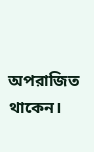অপরাজিত থাকেন।